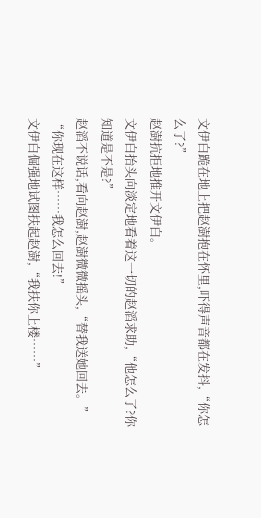文伊白跪在地上把赵澍抱在怀里,吓得声音都在发抖,“你怎么了?”
赵澍抗拒地推开文伊白。
文伊白抬头向淡定地看着这一切的赵滔求助,“他怎么了?你知道是不是?”
赵滔不说话,看向赵澍,赵澍微微摇头,“替我送她回去。”
“你现在这样……我怎么回去!”
文伊白倔强地试图扶起赵澍,“我扶你上楼……”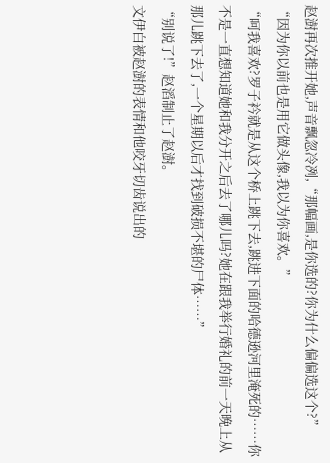赵澍再次推开她,声音飘忽冷冽,“那幅画,是你选的?你为什么偏偏选这个?”
“因为你以前也是用它做头像,我以为你喜欢。”
“呵我喜欢?罗子衿就是从这个桥上跳下去,跳进下面的哈德逊河里淹死的……你不是一直想知道她和我分开之后去了哪儿吗?她在跟我举行婚礼的前一天晚上从那儿跳下去了,一个星期以后才找到破损不堪的尸体……”
“别说了!”赵滔制止了赵澍。
文伊白被赵澍的表情和他咬牙切齿说出的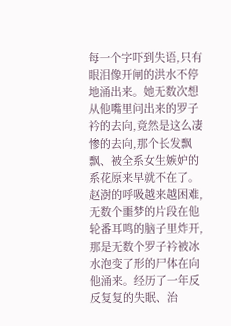每一个字吓到失语,只有眼泪像开闸的洪水不停地涌出来。她无数次想从他嘴里问出来的罗子衿的去向,竟然是这么凄惨的去向,那个长发飘飘、被全系女生嫉妒的系花原来早就不在了。
赵澍的呼吸越来越困难,无数个噩梦的片段在他轮番耳鸣的脑子里炸开,那是无数个罗子衿被冰水泡变了形的尸体在向他涌来。经历了一年反反复复的失眠、治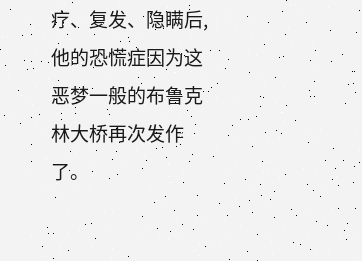疗、复发、隐瞒后,他的恐慌症因为这恶梦一般的布鲁克林大桥再次发作了。